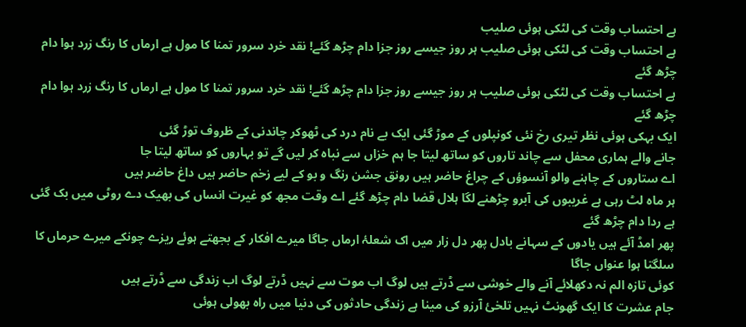ہے احتساب وقت کی لٹکی ہوئی صلیب
ہے احتساب وقت کی لٹکی ہوئی صلیب ہر روز جیسے روز جزا دام چڑھ گئے! نقد خرد سرور تمنا کا مول ہے ارماں کا رنگ زرد ہوا دام چڑھ گئے
ہے احتساب وقت کی لٹکی ہوئی صلیب ہر روز جیسے روز جزا دام چڑھ گئے! نقد خرد سرور تمنا کا مول ہے ارماں کا رنگ زرد ہوا دام چڑھ گئے
ایک بہکی ہوئی نظر تیری رخ نئی کونپلوں کے موڑ گئی ایک بے نام درد کی ٹھوکر چاندنی کے ظروف توڑ گئی
جانے والے ہماری محفل سے چاند تاروں کو ساتھ لیتا جا ہم خزاں سے نباہ کر لیں گے تو بہاروں کو ساتھ لیتا جا
اے ستاروں کے چاہنے والو آنسوؤں کے چراغ حاضر ہیں رونق جشن رنگ و بو کے لیے زخم حاضر ہیں داغ حاضر ہیں
ہر ماہ لٹ رہی ہے غریبوں کی آبرو چڑھنے لگا ہلال قضا دام چڑھ گئے اے وقت مجھ کو غیرت انساں کی بھیک دے روٹی میں بک گئی ہے ردا دام چڑھ گئے
پھر امڈ آئے ہیں یادوں کے سہانے بادل پھر دل زار میں اک شعلۂ ارماں جاگا میرے افکار کے بجھتے ہوئے ریزے چونکے میرے حرماں کا سلگتا ہوا عنواں جاگا
کوئی تازہ الم نہ دکھلائے آنے والے خوشی سے ڈرتے ہیں لوگ اب موت سے نہیں ڈرتے لوگ اب زندگی سے ڈرتے ہیں
جام عشرت کا ایک گھونٹ نہیں تلخیٔ آرزو کی مینا ہے زندگی حادثوں کی دنیا میں راہ بھولی ہوئی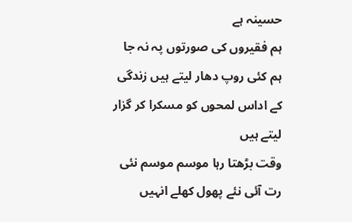حسینہ ہے
ہم فقیروں کی صورتوں پہ نہ جا ہم کئی روپ دھار لیتے ہیں زندگی کے اداس لمحوں کو مسکرا کر گزار لیتے ہیں
وقت بڑھتا رہا موسم موسم نئی رت آئی نئے پھول کھلے انہیں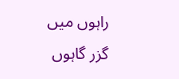راہوں میں گزر گاہوں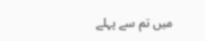میں تم سے پہلے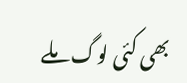بھی کئی لوگ ملے